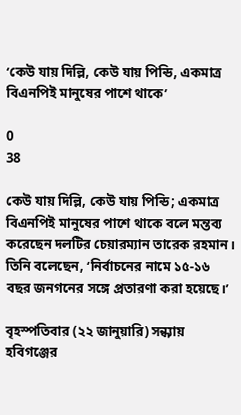‘কেউ যায় দিল্লি, কেউ যায় পিন্ডি, একমাত্র বিএনপিই মানুষের পাশে থাকে’

0
38

কেউ যায় দিল্লি, কেউ যায় পিন্ডি; একমাত্র বিএনপিই মানুষের পাশে থাকে বলে মন্তব্য করেছেন দলটির চেয়ারম্যান তারেক রহমান। তিনি বলেছেন, ‘নির্বাচনের নামে ১৫-১৬ বছর জনগনের সঙ্গে প্রতারণা করা হয়েছে।’

বৃহস্পতিবার (২২ জানুয়ারি) সন্ধ্যায় হবিগঞ্জের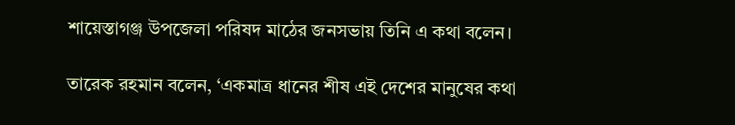শায়েস্তাগঞ্জ উপজেলা পরিষদ মাঠের জনসভায় তিনি এ কথা বলেন।

তারেক রহমান বলেন, ‘একমাত্র ধানের শীষ এই দেশের মানুষের কথা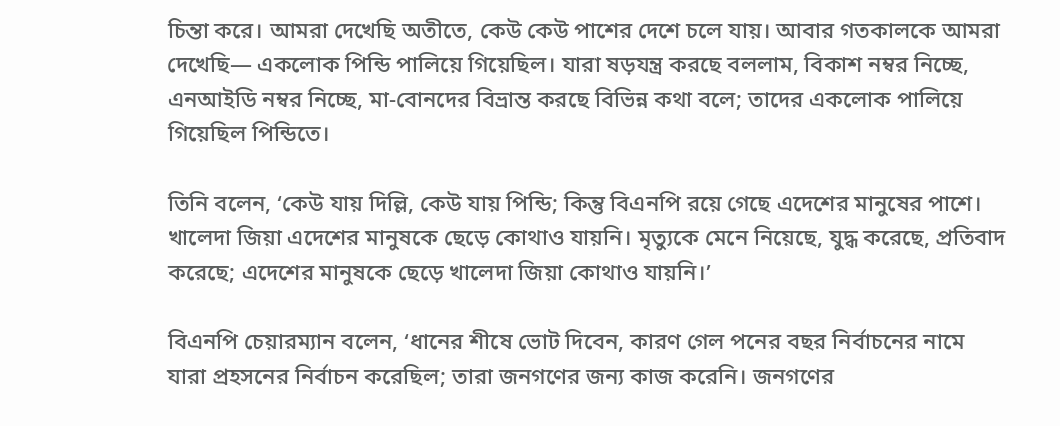চিন্তা করে। আমরা দেখেছি অতীতে, কেউ কেউ পাশের দেশে চলে যায়। আবার গতকালকে আমরা দেখেছি— একলোক পিন্ডি পালিয়ে গিয়েছিল। যারা ষড়যন্ত্র করছে বললাম, বিকাশ নম্বর নিচ্ছে, এনআইডি নম্বর নিচ্ছে, মা-বোনদের বিভ্রান্ত করছে বিভিন্ন কথা বলে; তাদের একলোক পালিয়ে গিয়েছিল পিন্ডিতে।

তিনি বলেন, ‘কেউ যায় দিল্লি, কেউ যায় পিন্ডি; কিন্তু বিএনপি রয়ে গেছে এদেশের মানুষের পাশে। খালেদা জিয়া এদেশের মানুষকে ছেড়ে কোথাও যায়নি। মৃত্যুকে মেনে নিয়েছে, যুদ্ধ করেছে, প্রতিবাদ করেছে; এদেশের মানুষকে ছেড়ে খালেদা জিয়া কোথাও যায়নি।’

বিএনপি চেয়ারম্যান বলেন, ‘ধানের শীষে ভোট দিবেন, কারণ গেল পনের বছর নির্বাচনের নামে যারা প্রহসনের নির্বাচন করেছিল; তারা জনগণের জন্য কাজ করেনি। জনগণের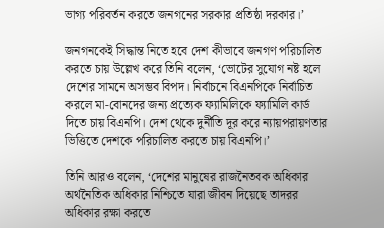ভাগ্য পরিবর্তন করতে জনগনের সরকার প্রতিষ্ঠা দরকার।’

জনগনকেই সিদ্ধান্ত নিতে হবে দেশ কীভাবে জনগণ পরিচালিত করতে চায় উল্লেখ করে তিনি বলেন, ‘ভোটের সুযোগ নষ্ট হলে দেশের সামনে অসম্ভব বিপদ। নির্বাচনে বিএনপিকে নির্বাচিত করলে মা-বোনদের জন্য প্রত্যেক ফ্যামিলিকে ফ্যামিলি কার্ড দিতে চায় বিএনপি। দেশ থেকে দুর্নীতি দূর করে ন্যায়পরায়ণতার ভিত্তিতে দেশকে পরিচালিত করতে চায় বিএনপি।’

তিনি আরও বলেন, ‘দেশের মানুষের রাজনৈতবক অধিকার অর্থনৈতিক অধিকার নিশ্চিতে যারা জীবন দিয়েছে তাদরর অধিকার রক্ষা করতে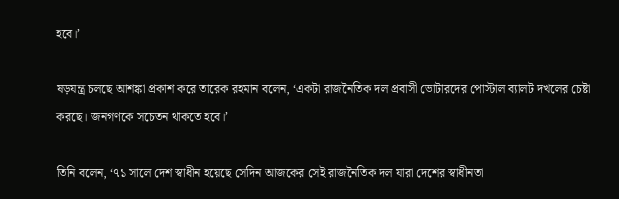হবে।’

ষড়যন্ত্র চলছে আশঙ্কা প্রকাশ করে তারেক রহমান বলেন, ‘একটা রাজনৈতিক দল প্রবাসী ভোটারদের পোস্টাল ব্যালট দখলের চেষ্টা করছে। জনগণকে সচেতন থাকতে হবে।’

তিনি বলেন, ‘৭১ সালে দেশ স্বাধীন হয়েছে সেদিন আজকের সেই রাজনৈতিক দল যারা দেশের স্বাধীনতা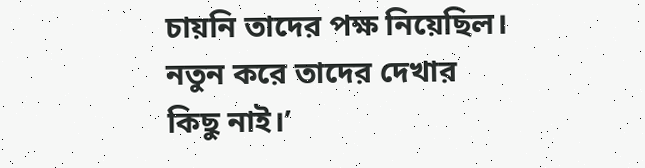চায়নি তাদের পক্ষ নিয়েছিল। নতুন করে তাদের দেখার কিছু নাই।’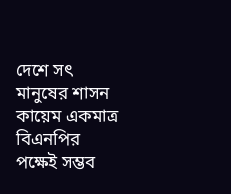দেশে সৎ মানুষের শাসন কায়েম একমাত্র বিএনপির পক্ষেই সম্ভব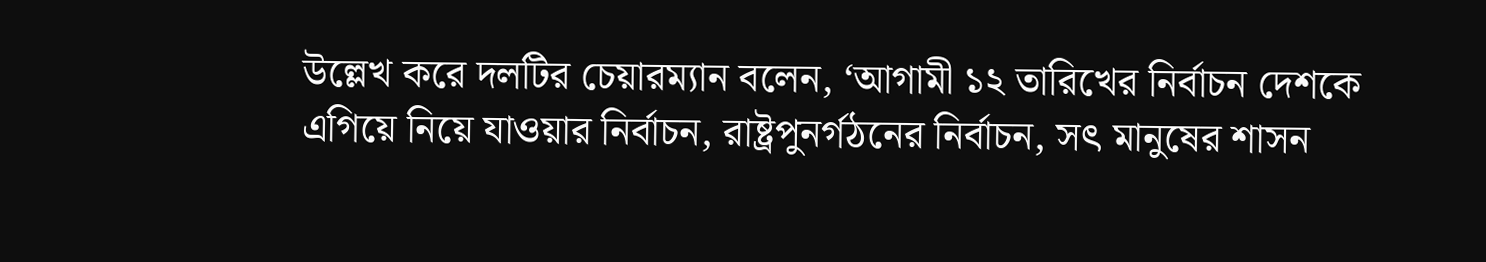উল্লেখ করে দলটির চেয়ারম্যান বলেন, ‘আগামী ১২ তারিখের নির্বাচন দেশকে এগিয়ে নিয়ে যাওয়ার নির্বাচন, রাষ্ট্রপুনর্গঠনের নির্বাচন, সৎ মানুষের শাসন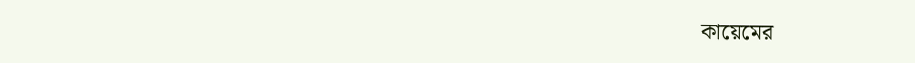কায়েমের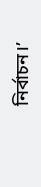নির্বাচন।’